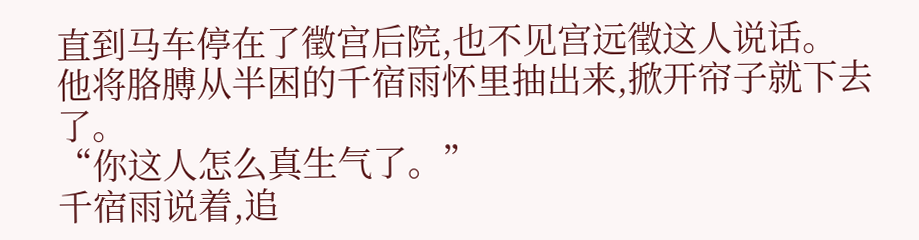直到马车停在了徵宫后院,也不见宫远徵这人说话。
他将胳膊从半困的千宿雨怀里抽出来,掀开帘子就下去了。
“你这人怎么真生气了。”
千宿雨说着,追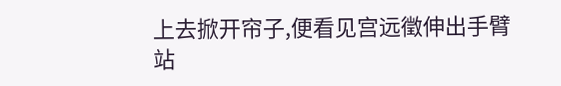上去掀开帘子,便看见宫远徵伸出手臂站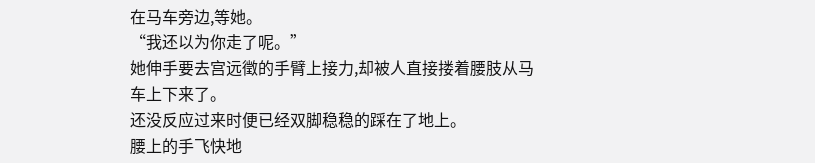在马车旁边,等她。
“我还以为你走了呢。”
她伸手要去宫远徵的手臂上接力,却被人直接搂着腰肢从马车上下来了。
还没反应过来时便已经双脚稳稳的踩在了地上。
腰上的手飞快地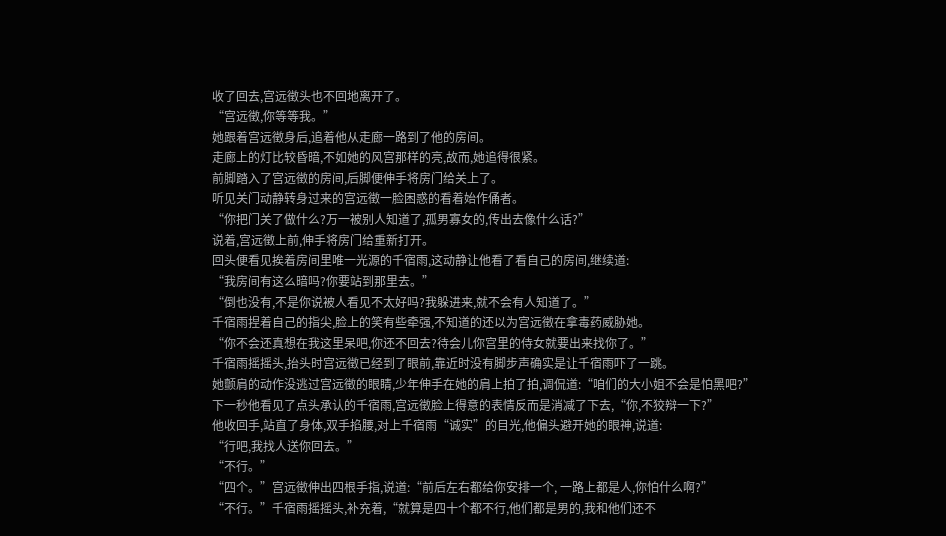收了回去,宫远徵头也不回地离开了。
“宫远徵,你等等我。”
她跟着宫远徵身后,追着他从走廊一路到了他的房间。
走廊上的灯比较昏暗,不如她的风宫那样的亮,故而,她追得很紧。
前脚踏入了宫远徵的房间,后脚便伸手将房门给关上了。
听见关门动静转身过来的宫远徵一脸困惑的看着始作俑者。
“你把门关了做什么?万一被别人知道了,孤男寡女的,传出去像什么话?”
说着,宫远徵上前,伸手将房门给重新打开。
回头便看见挨着房间里唯一光源的千宿雨,这动静让他看了看自己的房间,继续道:
“我房间有这么暗吗?你要站到那里去。”
“倒也没有,不是你说被人看见不太好吗?我躲进来,就不会有人知道了。”
千宿雨捏着自己的指尖,脸上的笑有些牵强,不知道的还以为宫远徵在拿毒药威胁她。
“你不会还真想在我这里呆吧,你还不回去?待会儿你宫里的侍女就要出来找你了。”
千宿雨摇摇头,抬头时宫远徵已经到了眼前,靠近时没有脚步声确实是让千宿雨吓了一跳。
她颤肩的动作没逃过宫远徵的眼睛,少年伸手在她的肩上拍了拍,调侃道:“咱们的大小姐不会是怕黑吧?”
下一秒他看见了点头承认的千宿雨,宫远徵脸上得意的表情反而是消减了下去,“你,不狡辩一下?”
他收回手,站直了身体,双手掐腰,对上千宿雨“诚实”的目光,他偏头避开她的眼神,说道:
“行吧,我找人送你回去。”
“不行。”
“四个。”宫远徵伸出四根手指,说道:“前后左右都给你安排一个, 一路上都是人,你怕什么啊?”
“不行。”千宿雨摇摇头,补充着,“就算是四十个都不行,他们都是男的,我和他们还不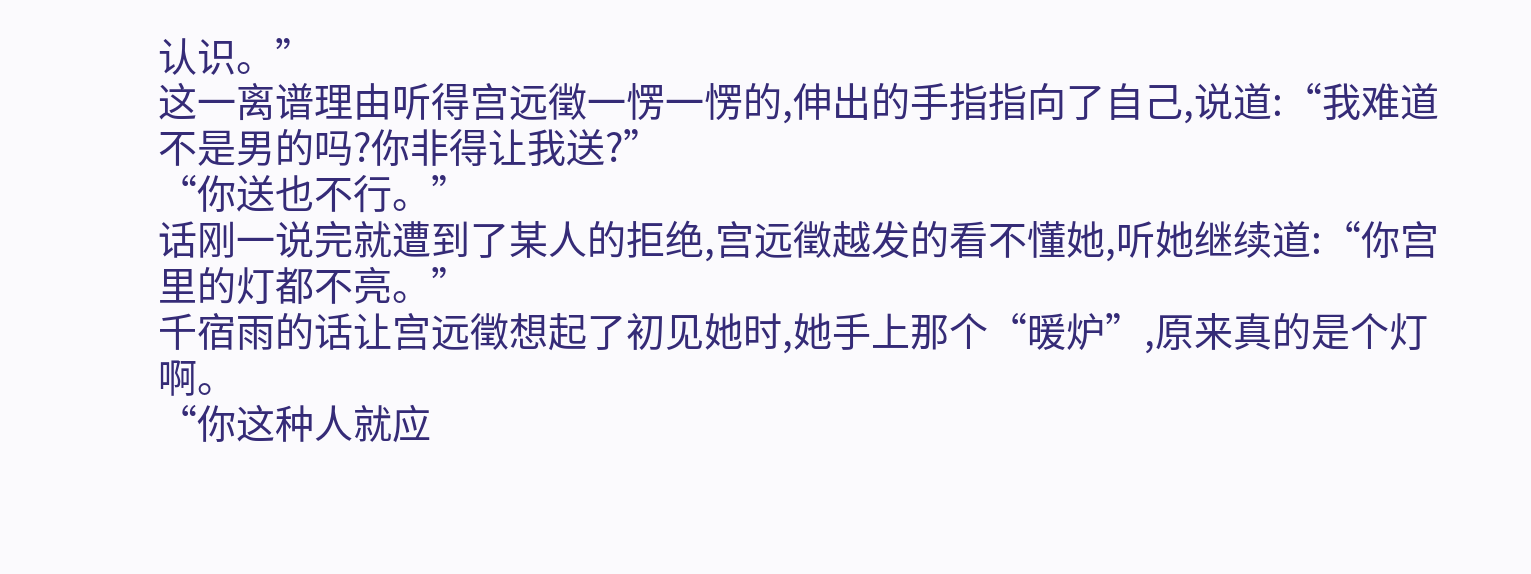认识。”
这一离谱理由听得宫远徵一愣一愣的,伸出的手指指向了自己,说道:“我难道不是男的吗?你非得让我送?”
“你送也不行。”
话刚一说完就遭到了某人的拒绝,宫远徵越发的看不懂她,听她继续道:“你宫里的灯都不亮。”
千宿雨的话让宫远徵想起了初见她时,她手上那个“暖炉”,原来真的是个灯啊。
“你这种人就应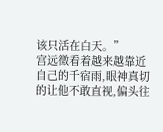该只活在白天。”
宫远徵看着越来越靠近自己的千宿雨,眼神真切的让他不敢直视,偏头往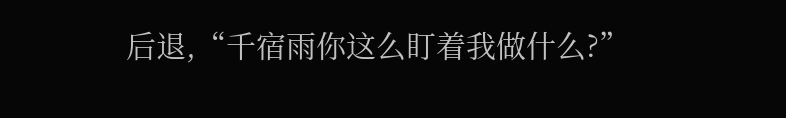后退,“千宿雨你这么盯着我做什么?”